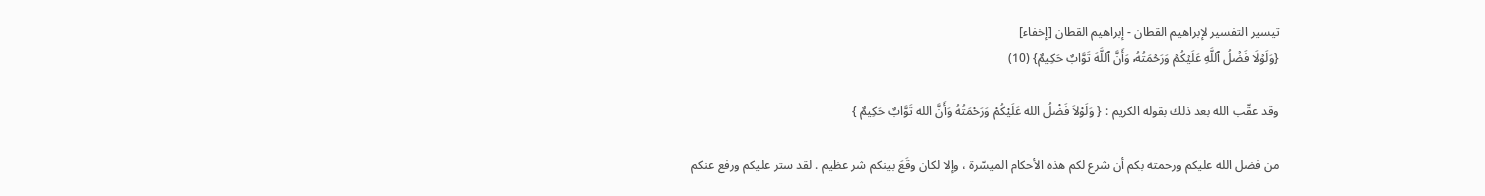تيسير التفسير لإبراهيم القطان - إبراهيم القطان [إخفاء]
{وَلَوۡلَا فَضۡلُ ٱللَّهِ عَلَيۡكُمۡ وَرَحۡمَتُهُۥ وَأَنَّ ٱللَّهَ تَوَّابٌ حَكِيمٌ} (10)

وقد عقّب الله بعد ذلك بقوله الكريم : { وَلَوْلاَ فَضْلُ الله عَلَيْكُمْ وَرَحْمَتُهُ وَأَنَّ الله تَوَّابٌ حَكِيمٌ }

من فضل الله عليكم ورحمته بكم أن شرع لكم هذه الأحكام الميسّرة ، وإلا لكان وقَعَ بينكم شر عظيم . لقد ستر عليكم ورفع عنكم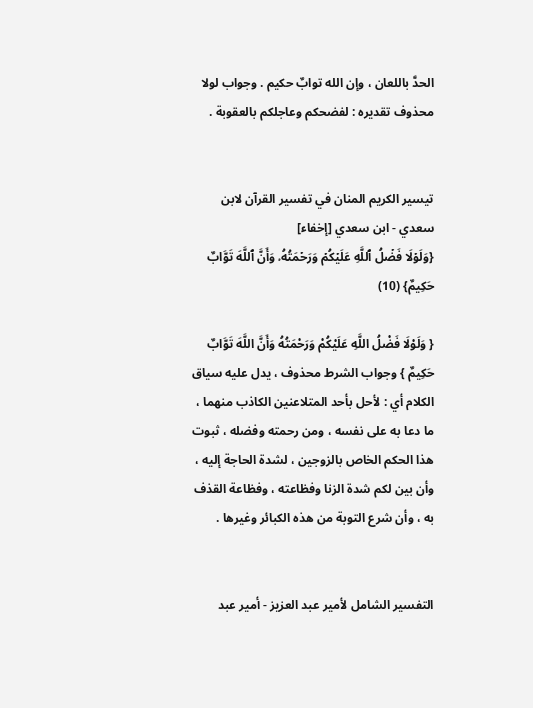الحدَّ باللعان ، وإن الله توابٌ حكيم . وجواب لولا محذوف تقديره : لفضحكم وعاجلكم بالعقوبة .


تيسير الكريم المنان في تفسير القرآن لابن سعدي - ابن سعدي [إخفاء]
{وَلَوۡلَا فَضۡلُ ٱللَّهِ عَلَيۡكُمۡ وَرَحۡمَتُهُۥ وَأَنَّ ٱللَّهَ تَوَّابٌ حَكِيمٌ} (10)

{ وَلَوْلَا فَضْلُ اللَّهِ عَلَيْكُمْ وَرَحْمَتُهُ وَأَنَّ اللَّهَ تَوَّابٌ حَكِيمٌ } وجواب الشرط محذوف ، يدل عليه سياق الكلام أي : لأحل بأحد المتلاعنين الكاذب منهما ، ما دعا به على نفسه ، ومن رحمته وفضله ، ثبوت هذا الحكم الخاص بالزوجين ، لشدة الحاجة إليه ، وأن بين لكم شدة الزنا وفظاعته ، وفظاعة القذف به ، وأن شرع التوبة من هذه الكبائر وغيرها .


التفسير الشامل لأمير عبد العزيز - أمير عبد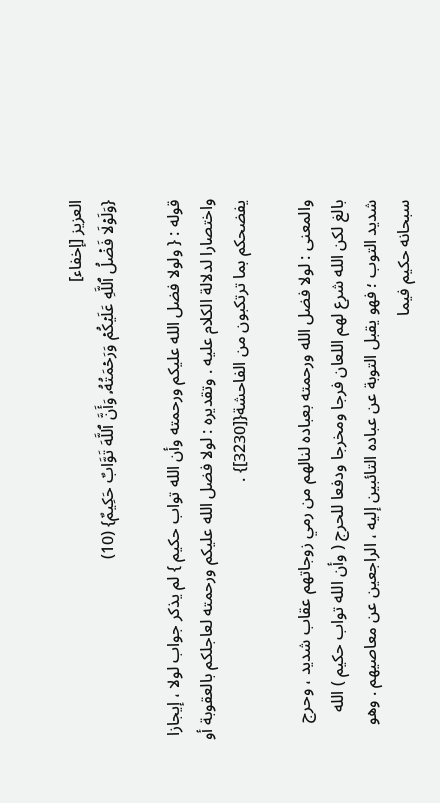العزيز [إخفاء]
{وَلَوۡلَا فَضۡلُ ٱللَّهِ عَلَيۡكُمۡ وَرَحۡمَتُهُۥ وَأَنَّ ٱللَّهَ تَوَّابٌ حَكِيمٌ} (10)

قوله : { ولولا فضل الله عليكم ورحمته وأن الله تواب حكيم } لم يذكر جواب لولا ، إيجازا واختصارا لدلالة الكلام عليه . وتقديره : لولا فضل الله عليكم ورحمته لعاجلكم بالعقوبة أو يفضحكم بما ترتكبون من الفاحشة{[3230]} .

والمعنى : لولا فضل الله ورحمته بعباده لنالهم من رمي زوجاتهم عقاب شديد ، وحرج بالغ لكن الله شرع لهم اللعان فرجا ومخرجا ودفعا للحرج ( وأن الله تواب حكيم ) الله شديد التوب ؛ فهو يقبل التوبة عن عباده التائبين إليه ، الراجعين عن معاصيهم . وهو سبحانه حكيم فيما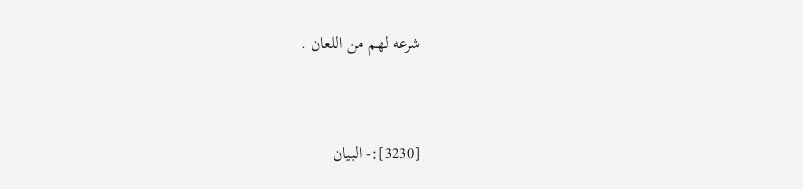شرعه لهم من اللعان .


[3230]:- البيان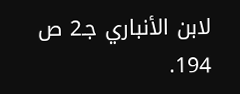لابن الأنباري جـ2 ص 194.